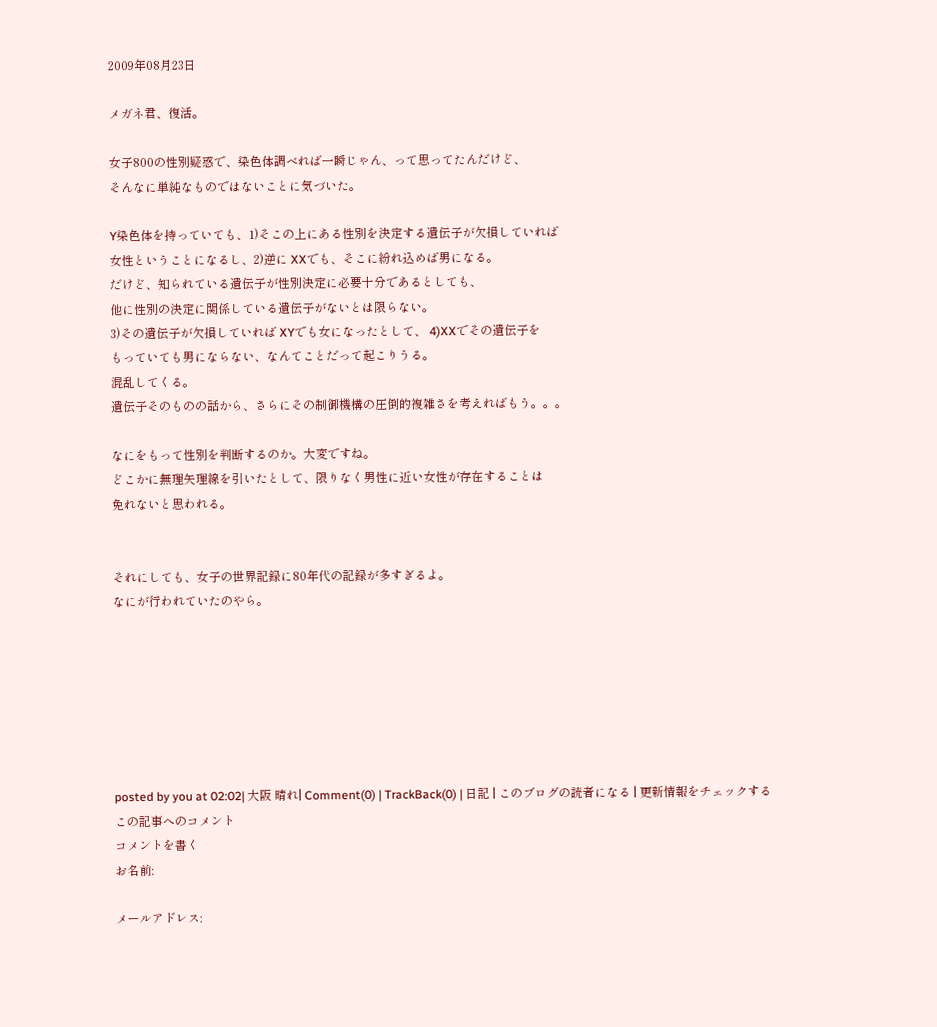2009年08月23日

メガネ君、復活。

女子800の性別疑惑で、染色体調べれば一瞬じゃん、って思ってたんだけど、
そんなに単純なものではないことに気づいた。

Y染色体を持っていても、1)そこの上にある性別を決定する遺伝子が欠損していれば
女性ということになるし、2)逆に XXでも、そこに紛れ込めば男になる。
だけど、知られている遺伝子が性別決定に必要十分であるとしても、
他に性別の決定に関係している遺伝子がないとは限らない。
3)その遺伝子が欠損していれば XYでも女になったとして、 4)XXでその遺伝子を
もっていても男にならない、なんてことだって起こりうる。
混乱してくる。
遺伝子そのものの話から、さらにその制御機構の圧倒的複雑さを考えればもう。。。

なにをもって性別を判断するのか。大変ですね。
どこかに無理矢理線を引いたとして、限りなく男性に近い女性が存在することは
免れないと思われる。


それにしても、女子の世界記録に80年代の記録が多すぎるよ。
なにが行われていたのやら。







posted by you at 02:02| 大阪 晴れ| Comment(0) | TrackBack(0) | 日記 | このブログの読者になる | 更新情報をチェックする
この記事へのコメント
コメントを書く
お名前:

メールアドレス: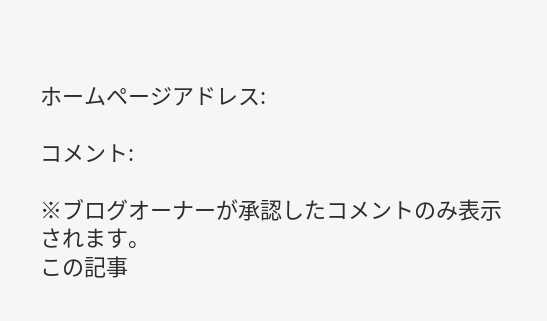ホームページアドレス:

コメント:

※ブログオーナーが承認したコメントのみ表示されます。
この記事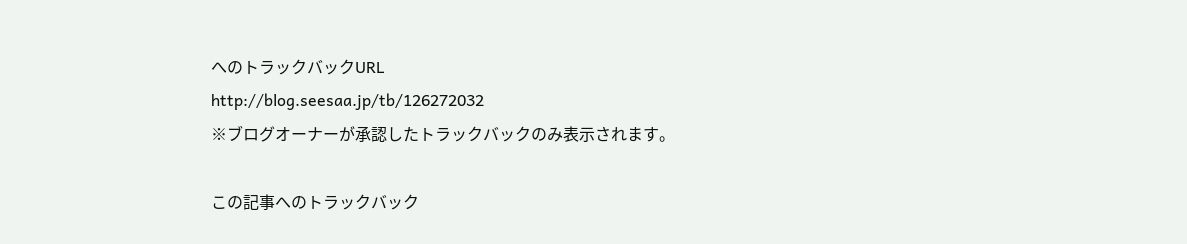へのトラックバックURL
http://blog.seesaa.jp/tb/126272032
※ブログオーナーが承認したトラックバックのみ表示されます。

この記事へのトラックバック